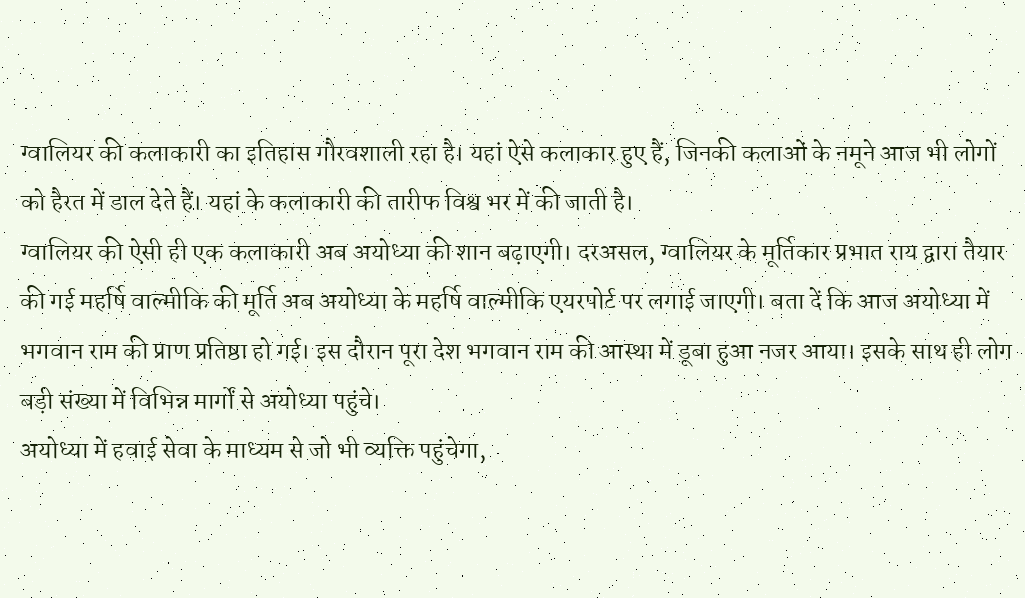ग्वालियर की कलाकारी का इतिहास गौरवशाली रहा है। यहां ऐसे कलाकार हुए हैं, जिनकी कलाओं के नमूने आज भी लोगों को हैरत में डाल देते हैं। यहां के कलाकारी की तारीफ विश्व भर में की जाती है।
ग्वालियर की ऐसी ही एक कलाकारी अब अयोध्या की शान बढ़ाएगी। दरअसल, ग्वालियर के मूर्तिकार प्रभात राय द्वारा तैयार की गई महर्षि वाल्मीकि की मूर्ति अब अयोध्या के महर्षि वाल्मीकि एयरपोर्ट पर लगाई जाएगी। बता दें कि आज अयोध्या में भगवान राम की प्राण प्रतिष्ठा हो गई। इस दौरान पूरा देश भगवान राम की आस्था में डूबा हुआ नजर आया। इसके साथ ही लोग बड़ी संख्या में विभिन्न मार्गों से अयोध्या पहुंचे।
अयोध्या में हवाई सेवा के माध्यम से जो भी व्यक्ति पहुंचेगा,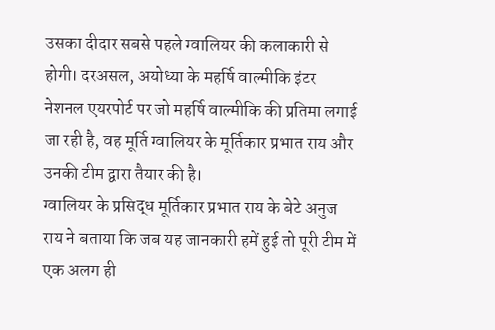उसका दीदार सबसे पहले ग्वालियर की कलाकारी से होगी। दरअसल, अयोध्या के महर्षि वाल्मीकि इंटर नेशनल एयरपोर्ट पर जो महर्षि वाल्मीकि की प्रतिमा लगाई जा रही है, वह मूर्ति ग्वालियर के मूर्तिकार प्रभात राय और उनकी टीम द्वारा तैयार की है।
ग्वालियर के प्रसिद्ध मूर्तिकार प्रभात राय के बेटे अनुज राय ने बताया कि जब यह जानकारी हमें हुई तो पूरी टीम में एक अलग ही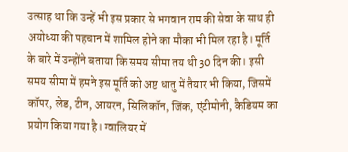उत्साह था कि उन्हें भी इस प्रकार से भगवान राम की सेवा के साथ ही अयोध्या की पहचान में शामिल होने का मौका भी मिल रहा है। मूर्ति के बारे में उन्होंने बताया कि समय सीमा तय थी 30 दिन की। इसी समय सीमा में हमने इस मूर्ति को अष्ट धातु में तैयार भी किया, जिसमें कॉपर, लेड, टीन, आयरन, सिलिकॉन, जिंक, एंटीमोनी, कैडियम का प्रयोग किया गया है। ग्वालियर में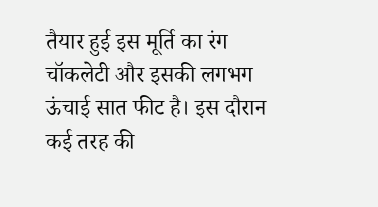तैयार हुई इस मूर्ति का रंग चॉकलेटी और इसकी लगभग ऊंचाई सात फीट है। इस दौरान कई तरह की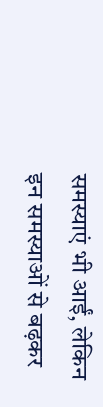समस्याएं भी आईं, लेकिन इन समस्याओं से बढ़कर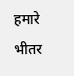हमारे भीतर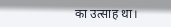का उत्साह था।